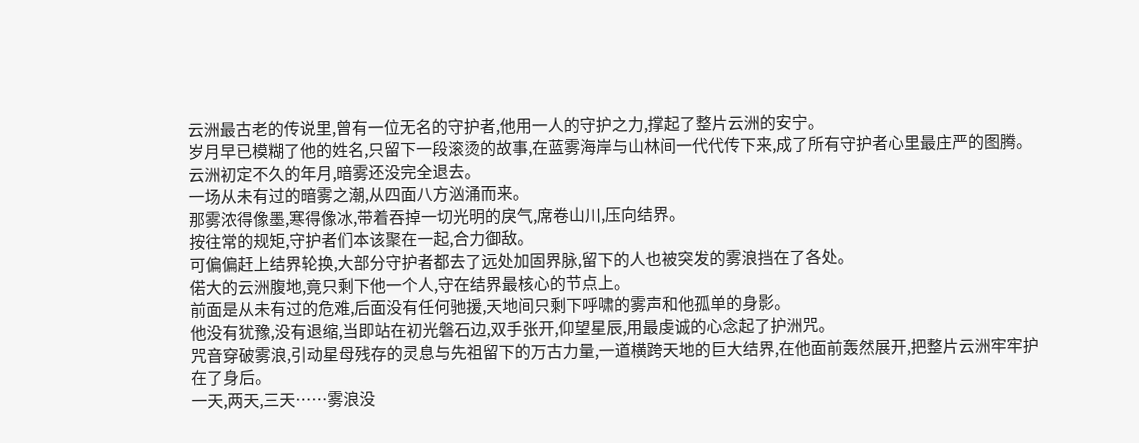云洲最古老的传说里,曾有一位无名的守护者,他用一人的守护之力,撑起了整片云洲的安宁。
岁月早已模糊了他的姓名,只留下一段滚烫的故事,在蓝雾海岸与山林间一代代传下来,成了所有守护者心里最庄严的图腾。
云洲初定不久的年月,暗雾还没完全退去。
一场从未有过的暗雾之潮,从四面八方汹涌而来。
那雾浓得像墨,寒得像冰,带着吞掉一切光明的戾气,席卷山川,压向结界。
按往常的规矩,守护者们本该聚在一起,合力御敌。
可偏偏赶上结界轮换,大部分守护者都去了远处加固界脉,留下的人也被突发的雾浪挡在了各处。
偌大的云洲腹地,竟只剩下他一个人,守在结界最核心的节点上。
前面是从未有过的危难,后面没有任何驰援,天地间只剩下呼啸的雾声和他孤单的身影。
他没有犹豫,没有退缩,当即站在初光磐石边,双手张开,仰望星辰,用最虔诚的心念起了护洲咒。
咒音穿破雾浪,引动星母残存的灵息与先祖留下的万古力量,一道横跨天地的巨大结界,在他面前轰然展开,把整片云洲牢牢护在了身后。
一天,两天,三天……雾浪没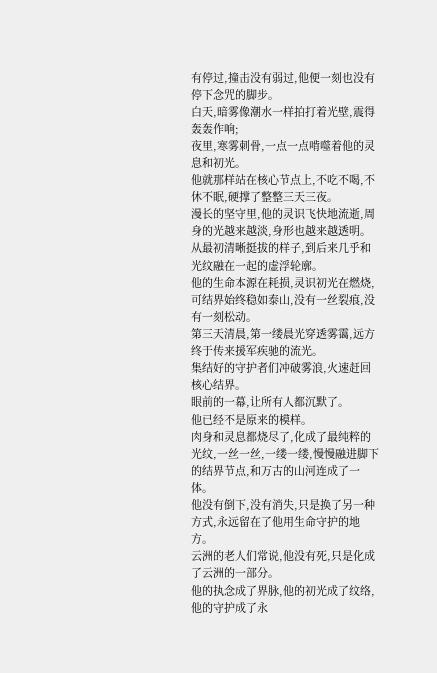有停过,撞击没有弱过,他便一刻也没有停下念咒的脚步。
白天,暗雾像潮水一样拍打着光壁,震得轰轰作响;
夜里,寒雾刺骨,一点一点啃噬着他的灵息和初光。
他就那样站在核心节点上,不吃不喝,不休不眠,硬撑了整整三天三夜。
漫长的坚守里,他的灵识飞快地流逝,周身的光越来越淡,身形也越来越透明。
从最初清晰挺拔的样子,到后来几乎和光纹融在一起的虚浮轮廓。
他的生命本源在耗损,灵识初光在燃烧,可结界始终稳如泰山,没有一丝裂痕,没有一刻松动。
第三天清晨,第一缕晨光穿透雾霭,远方终于传来援军疾驰的流光。
集结好的守护者们冲破雾浪,火速赶回核心结界。
眼前的一幕,让所有人都沉默了。
他已经不是原来的模样。
肉身和灵息都烧尽了,化成了最纯粹的光纹,一丝一丝,一缕一缕,慢慢融进脚下的结界节点,和万古的山河连成了一体。
他没有倒下,没有消失,只是换了另一种方式,永远留在了他用生命守护的地方。
云洲的老人们常说,他没有死,只是化成了云洲的一部分。
他的执念成了界脉,他的初光成了纹络,他的守护成了永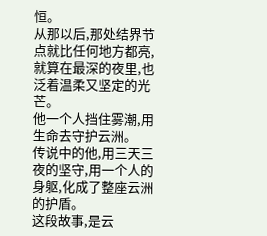恒。
从那以后,那处结界节点就比任何地方都亮,就算在最深的夜里,也泛着温柔又坚定的光芒。
他一个人挡住雾潮,用生命去守护云洲。
传说中的他,用三天三夜的坚守,用一个人的身躯,化成了整座云洲的护盾。
这段故事,是云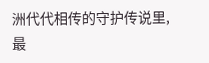洲代代相传的守护传说里,最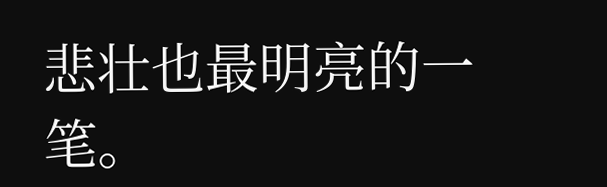悲壮也最明亮的一笔。